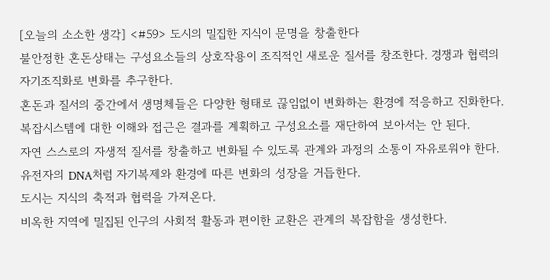[오늘의 소소한 생각] <#59> 도시의 밀집한 지식이 문명을 창출한다
불안정한 혼돈상태는 구성요소들의 상호작용이 조직적인 새로운 질서를 창조한다. 경쟁과 협력의 자기조직화로 변화를 추구한다.
혼돈과 질서의 중간에서 생명체들은 다양한 형태로 끊임없이 변화하는 환경에 적응하고 진화한다.
복잡시스템에 대한 이해와 접근은 결과를 계획하고 구성요소를 재단하여 보아서는 안 된다.
자연 스스로의 자생적 질서를 창출하고 변화될 수 있도록 관계와 과정의 소통이 자유로워야 한다.
유전자의 DNA처럼 자기복제와 환경에 따른 변화의 성장을 거듭한다.
도시는 지식의 축적과 협력을 가져온다.
비옥한 지역에 밀집된 인구의 사회적 활동과 편이한 교환은 관계의 복잡함을 생성한다.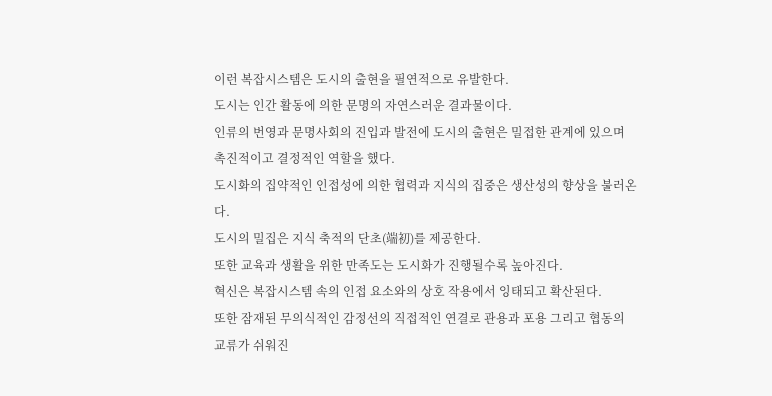이런 복잡시스템은 도시의 출현을 필연적으로 유발한다.
도시는 인간 활동에 의한 문명의 자연스러운 결과물이다.
인류의 번영과 문명사회의 진입과 발전에 도시의 출현은 밀접한 관계에 있으며 촉진적이고 결정적인 역할을 했다.
도시화의 집약적인 인접성에 의한 협력과 지식의 집중은 생산성의 향상을 불러온다.
도시의 밀집은 지식 축적의 단초(端初)를 제공한다.
또한 교육과 생활을 위한 만족도는 도시화가 진행될수록 높아진다.
혁신은 복잡시스템 속의 인접 요소와의 상호 작용에서 잉태되고 확산된다.
또한 잠재된 무의식적인 감정선의 직접적인 연결로 관용과 포용 그리고 협동의 교류가 쉬워진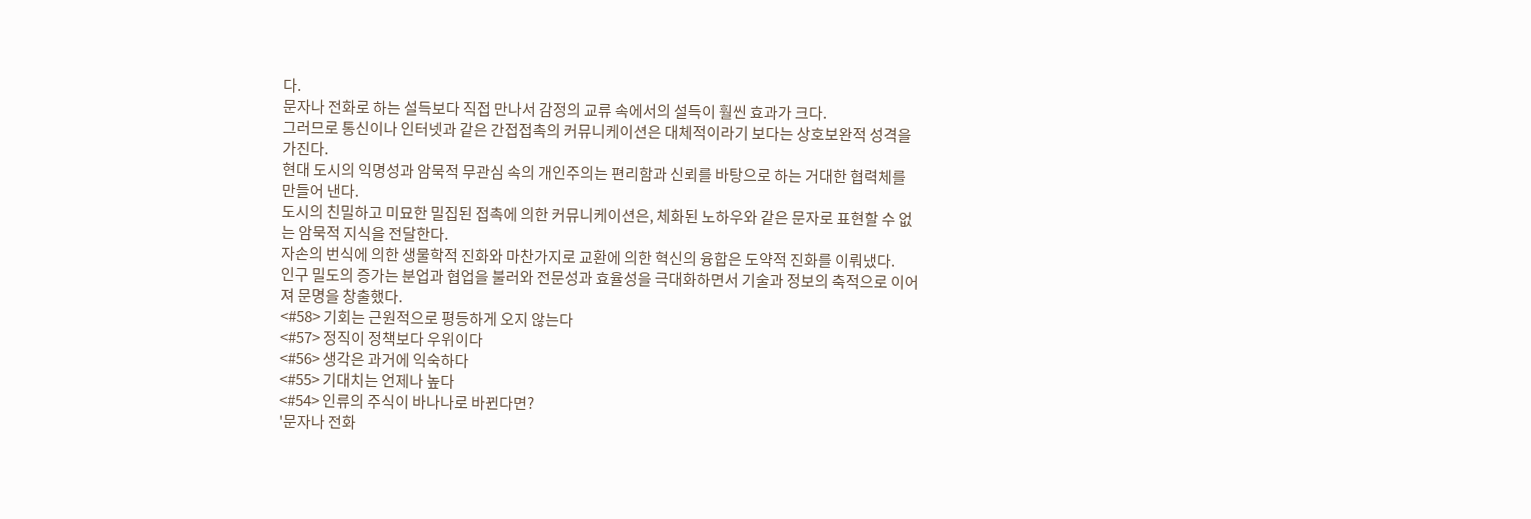다.
문자나 전화로 하는 설득보다 직접 만나서 감정의 교류 속에서의 설득이 훨씬 효과가 크다.
그러므로 통신이나 인터넷과 같은 간접접촉의 커뮤니케이션은 대체적이라기 보다는 상호보완적 성격을 가진다.
현대 도시의 익명성과 암묵적 무관심 속의 개인주의는 편리함과 신뢰를 바탕으로 하는 거대한 협력체를 만들어 낸다.
도시의 친밀하고 미묘한 밀집된 접촉에 의한 커뮤니케이션은, 체화된 노하우와 같은 문자로 표현할 수 없는 암묵적 지식을 전달한다.
자손의 번식에 의한 생물학적 진화와 마찬가지로 교환에 의한 혁신의 융합은 도약적 진화를 이뤄냈다.
인구 밀도의 증가는 분업과 협업을 불러와 전문성과 효율성을 극대화하면서 기술과 정보의 축적으로 이어져 문명을 창출했다.
<#58> 기회는 근원적으로 평등하게 오지 않는다
<#57> 정직이 정책보다 우위이다
<#56> 생각은 과거에 익숙하다
<#55> 기대치는 언제나 높다
<#54> 인류의 주식이 바나나로 바뀐다면?
'문자나 전화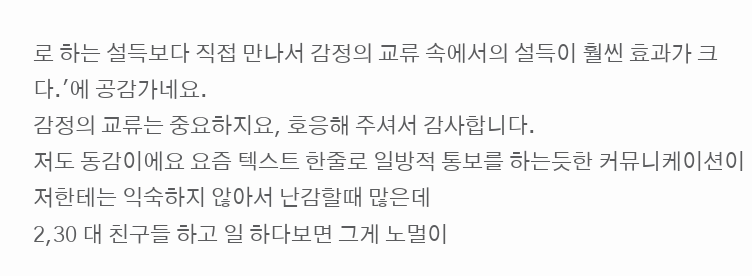로 하는 설득보다 직접 만나서 감정의 교류 속에서의 설득이 훨씬 효과가 크다.'에 공감가네요.
감정의 교류는 중요하지요, 호응해 주셔서 감사합니다.
저도 동감이에요 요즘 텍스트 한줄로 일방적 통보를 하는듯한 커뮤니케이션이 저한테는 익숙하지 않아서 난감할때 많은데
2,30 대 친구들 하고 일 하다보면 그게 노멀이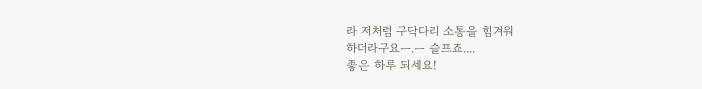라 저처럼 구닥다리 소통을 힘겨워
하더라구요ㅡ.ㅡ 슬프죠....
좋은 하루 되세요!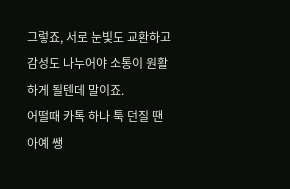그렇죠, 서로 눈빛도 교환하고 감성도 나누어야 소통이 원활하게 될텐데 말이죠.
어떨때 카톡 하나 툭 던질 땐 아예 쌩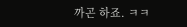까곤 하죠. ㅋㅋ